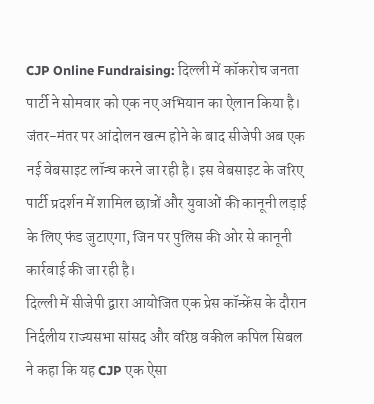CJP Online Fundraising: दिल्ली में कॉकरोच जनता पार्टी ने सोमवार को एक नए अभियान का ऐलान किया है। जंतर-मंतर पर आंदोलन खत्म होने के बाद सीजेपी अब एक नई वेबसाइट लॉन्च करने जा रही है। इस वेबसाइट के जरिए पार्टी प्रदर्शन में शामिल छात्रों और युवाओं की कानूनी लड़ाई के लिए फंड जुटाएगा, जिन पर पुलिस की ओर से कानूनी कार्रवाई की जा रही है।
दिल्ली में सीजेपी द्वारा आयोजित एक प्रेस कॉन्फ्रेंस के दौरान निर्दलीय राज्यसभा सांसद और वरिष्ठ वकील कपिल सिबल ने कहा कि यह CJP एक ऐसा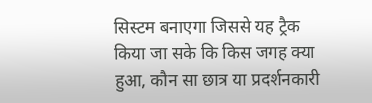सिस्टम बनाएगा जिससे यह ट्रैक किया जा सके कि किस जगह क्या हुआ, कौन सा छात्र या प्रदर्शनकारी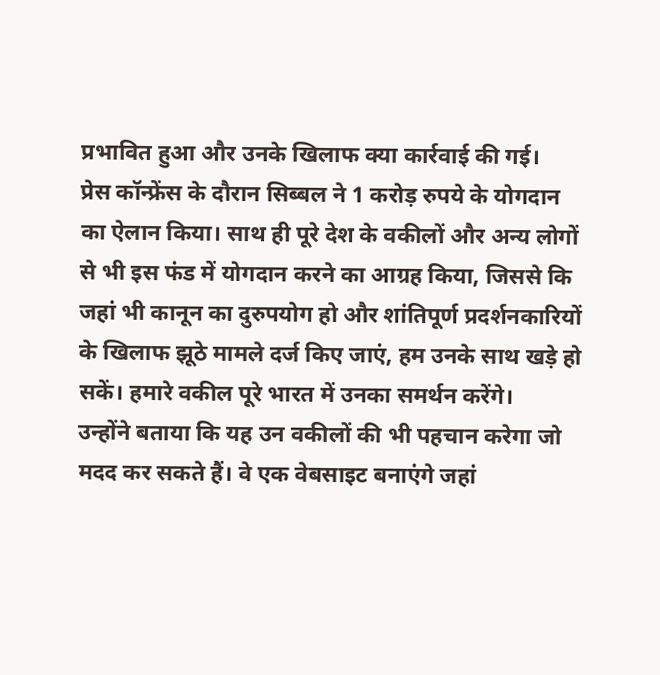प्रभावित हुआ और उनके खिलाफ क्या कार्रवाई की गई।
प्रेस कॉन्फ्रेंस के दौरान सिब्बल ने 1 करोड़ रुपये के योगदान का ऐलान किया। साथ ही पूरे देश के वकीलों और अन्य लोगों से भी इस फंड में योगदान करने का आग्रह किया, जिससे कि जहां भी कानून का दुरुपयोग हो और शांतिपूर्ण प्रदर्शनकारियों के खिलाफ झूठे मामले दर्ज किए जाएं, हम उनके साथ खड़े हो सकें। हमारे वकील पूरे भारत में उनका समर्थन करेंगे।
उन्होंने बताया कि यह उन वकीलों की भी पहचान करेगा जो मदद कर सकते हैं। वे एक वेबसाइट बनाएंगे जहां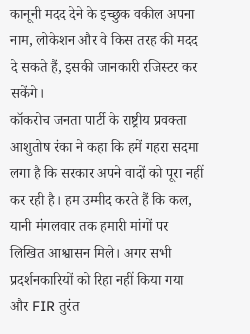कानूनी मदद देने के इच्छुक वकील अपना नाम, लोकेशन और वे किस तरह की मदद दे सकते हैं, इसकी जानकारी रजिस्टर कर सकेंगे।
कॉकरोच जनता पार्टी के राष्ट्रीय प्रवक्ता आशुतोष रंका ने कहा कि हमें गहरा सदमा लगा है कि सरकार अपने वादों को पूरा नहीं कर रही है। हम उम्मीद करते हैं कि कल, यानी मंगलवार तक हमारी मांगों पर लिखित आश्वासन मिले। अगर सभी प्रदर्शनकारियों को रिहा नहीं किया गया और FIR तुरंत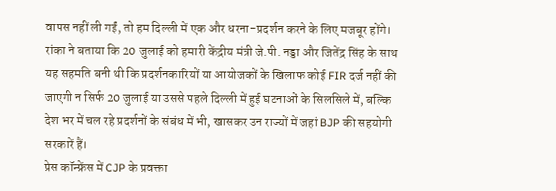वापस नहीं ली गईं, तो हम दिल्ली में एक और धरना-प्रदर्शन करने के लिए मजबूर होंगे।
रांका ने बताया कि 20 जुलाई को हमारी केंद्रीय मंत्री जे.पी. नड्डा और जितेंद्र सिंह के साथ यह सहमति बनी थी कि प्रदर्शनकारियों या आयोजकों के खिलाफ कोई FIR दर्ज नहीं की जाएगी न सिर्फ 20 जुलाई या उससे पहले दिल्ली में हुई घटनाओं के सिलसिले में, बल्कि देश भर में चल रहे प्रदर्शनों के संबंध में भी, खासकर उन राज्यों में जहां BJP की सहयोगी सरकारें हैं।
प्रेस कॉन्फ्रेंस में CJP के प्रवक्ता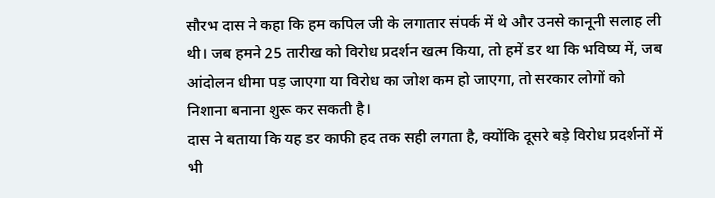सौरभ दास ने कहा कि हम कपिल जी के लगातार संपर्क में थे और उनसे कानूनी सलाह ली थी। जब हमने 25 तारीख को विरोध प्रदर्शन खत्म किया, तो हमें डर था कि भविष्य में, जब आंदोलन धीमा पड़ जाएगा या विरोध का जोश कम हो जाएगा, तो सरकार लोगों को निशाना बनाना शुरू कर सकती है।
दास ने बताया कि यह डर काफी हद तक सही लगता है, क्योंकि दूसरे बड़े विरोध प्रदर्शनों में भी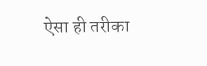ऐसा ही तरीका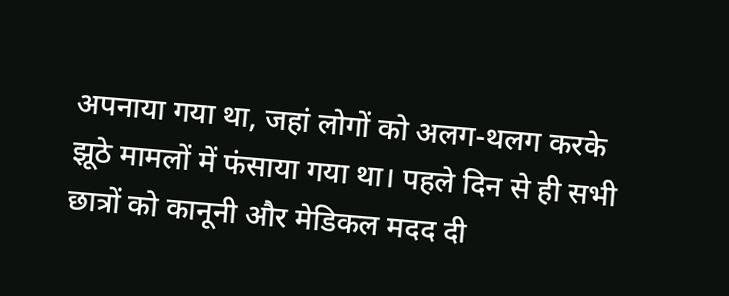अपनाया गया था, जहां लोगों को अलग-थलग करके झूठे मामलों में फंसाया गया था। पहले दिन से ही सभी छात्रों को कानूनी और मेडिकल मदद दी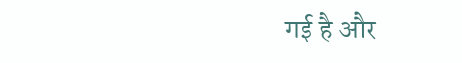गई है और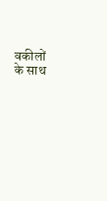वकीलों के साथ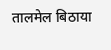तालमेल बिठाया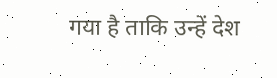गया है ताकि उन्हें देश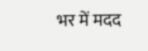भर में मदद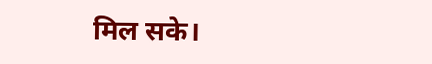मिल सके।